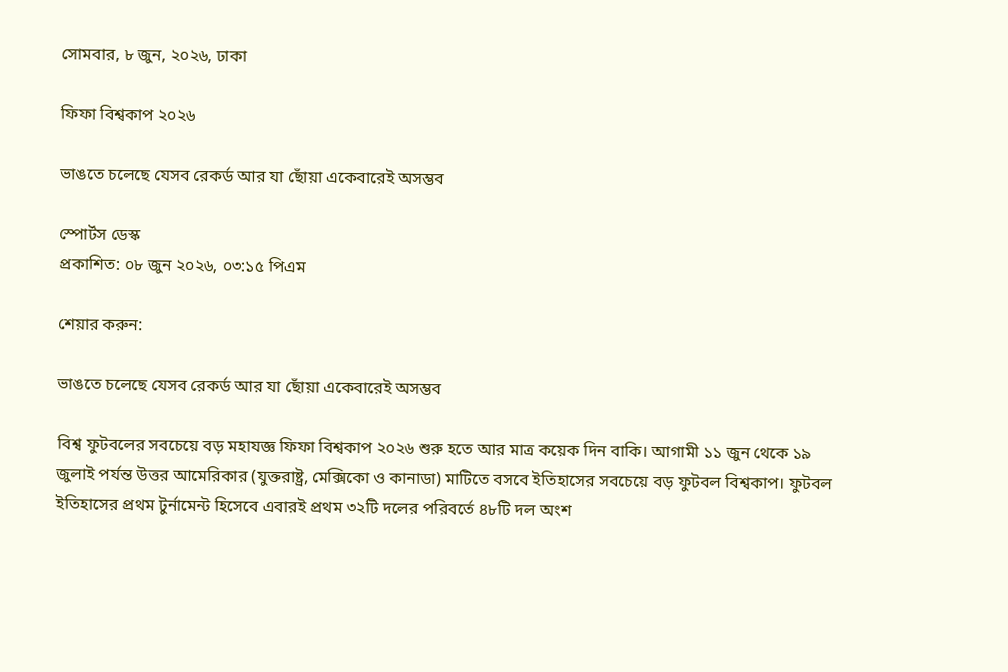সোমবার, ৮ জুন, ২০২৬, ঢাকা

ফিফা বিশ্বকাপ ২০২৬

ভাঙতে চলেছে যেসব রেকর্ড আর যা ছোঁয়া একেবারেই অসম্ভব

স্পোর্টস ডেস্ক
প্রকাশিত: ০৮ জুন ২০২৬, ০৩:১৫ পিএম

শেয়ার করুন:

ভাঙতে চলেছে যেসব রেকর্ড আর যা ছোঁয়া একেবারেই অসম্ভব

বিশ্ব ফুটবলের সবচেয়ে বড় মহাযজ্ঞ ফিফা বিশ্বকাপ ২০২৬ শুরু হতে আর মাত্র কয়েক দিন বাকি। আগামী ১১ জুন থেকে ১৯ জুলাই পর্যন্ত উত্তর আমেরিকার (যুক্তরাষ্ট্র, মেক্সিকো ও কানাডা) মাটিতে বসবে ইতিহাসের সবচেয়ে বড় ফুটবল বিশ্বকাপ। ফুটবল ইতিহাসের প্রথম টুর্নামেন্ট হিসেবে এবারই প্রথম ৩২টি দলের পরিবর্তে ৪৮টি দল অংশ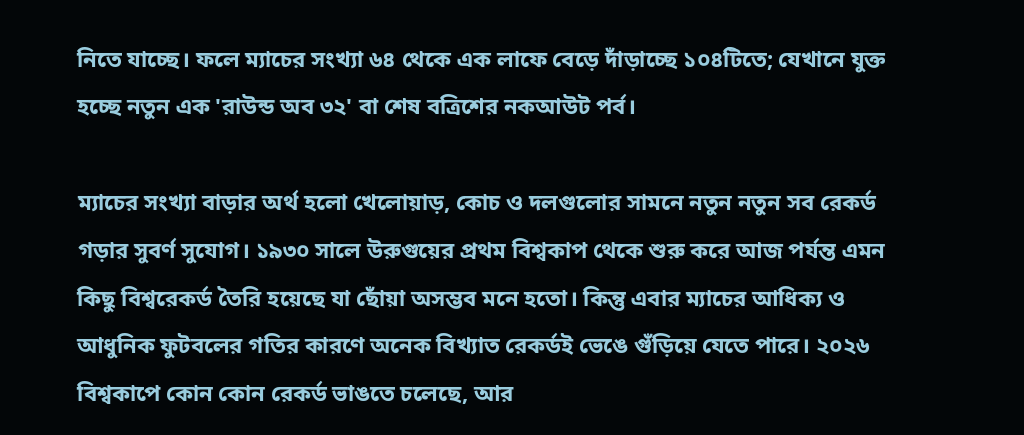নিতে যাচ্ছে। ফলে ম্যাচের সংখ্যা ৬৪ থেকে এক লাফে বেড়ে দাঁড়াচ্ছে ১০৪টিতে; যেখানে যুক্ত হচ্ছে নতুন এক 'রাউন্ড অব ৩২' বা শেষ বত্রিশের নকআউট পর্ব।

ম্যাচের সংখ্যা বাড়ার অর্থ হলো খেলোয়াড়, কোচ ও দলগুলোর সামনে নতুন নতুন সব রেকর্ড গড়ার সুবর্ণ সুযোগ। ১৯৩০ সালে উরুগুয়ের প্রথম বিশ্বকাপ থেকে শুরু করে আজ পর্যন্ত এমন কিছু বিশ্বরেকর্ড তৈরি হয়েছে যা ছোঁয়া অসম্ভব মনে হতো। কিন্তু এবার ম্যাচের আধিক্য ও আধুনিক ফুটবলের গতির কারণে অনেক বিখ্যাত রেকর্ডই ভেঙে গুঁড়িয়ে যেতে পারে। ২০২৬ বিশ্বকাপে কোন কোন রেকর্ড ভাঙতে চলেছে, আর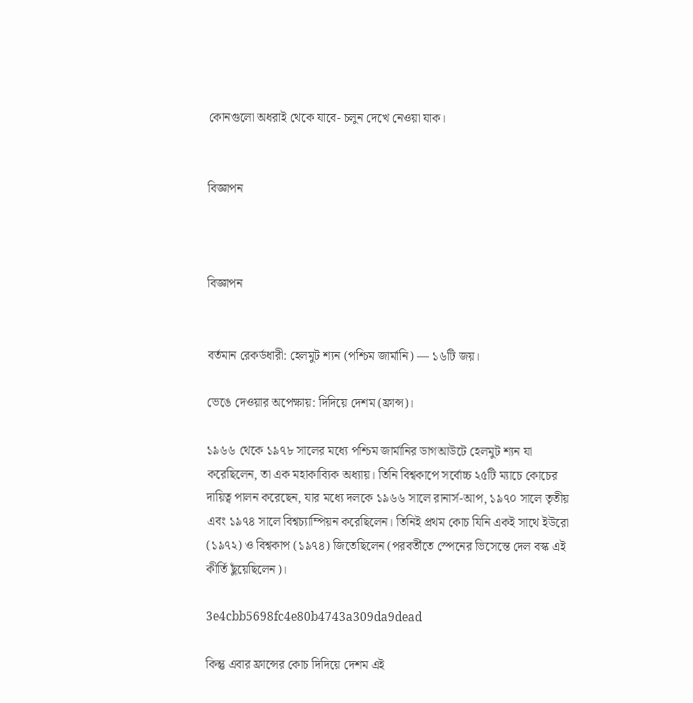কোনগুলো অধরাই থেকে যাবে- চলুন দেখে নেওয়া যাক।


বিজ্ঞাপন



বিজ্ঞাপন


বর্তমান রেকর্ডধারী: হেলমুট শ্যন (পশ্চিম জার্মানি) — ১৬টি জয়।

ভেঙে দেওয়ার অপেক্ষায়: দিদিয়ে দেশম (ফ্রান্স)।

১৯৬৬ থেকে ১৯৭৮ সালের মধ্যে পশ্চিম জার্মানির ডাগআউটে হেলমুট শ্যন যা করেছিলেন, তা এক মহাকাব্যিক অধ্যায়। তিনি বিশ্বকাপে সর্বোচ্চ ২৫টি ম্যাচে কোচের দায়িত্ব পালন করেছেন, যার মধ্যে দলকে ১৯৬৬ সালে রানার্স-আপ, ১৯৭০ সালে তৃতীয় এবং ১৯৭৪ সালে বিশ্বচ্যাম্পিয়ন করেছিলেন। তিনিই প্রথম কোচ যিনি একই সাথে ইউরো (১৯৭২) ও বিশ্বকাপ (১৯৭৪) জিতেছিলেন (পরবর্তীতে স্পেনের ভিসেন্তে দেল বস্ক এই কীর্তি ছুঁয়েছিলেন)।

3e4cbb5698fc4e80b4743a309da9dead

কিন্তু এবার ফ্রান্সের কোচ দিদিয়ে দেশম এই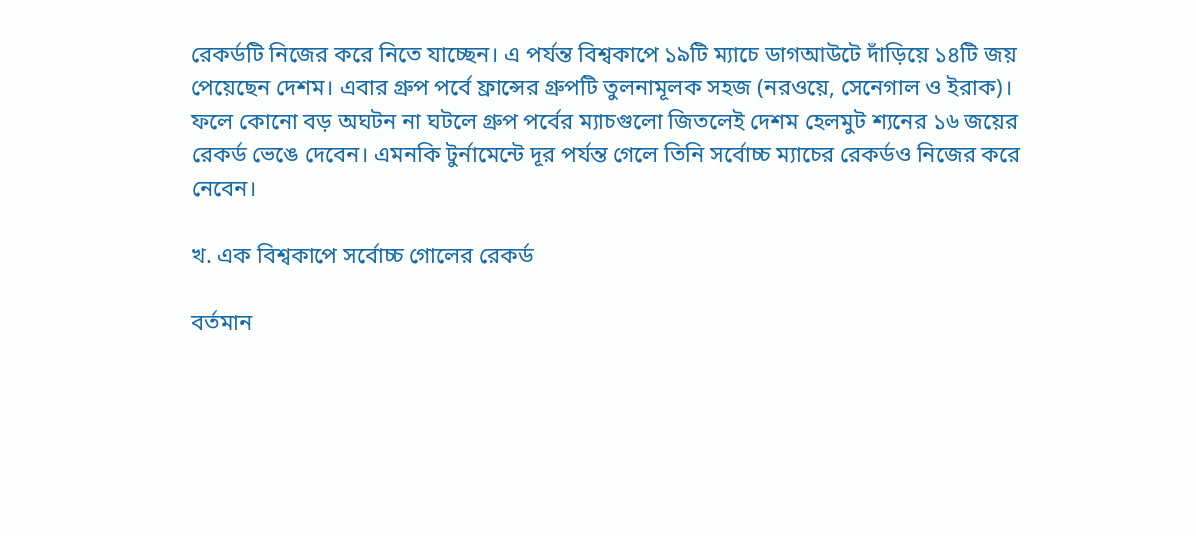রেকর্ডটি নিজের করে নিতে যাচ্ছেন। এ পর্যন্ত বিশ্বকাপে ১৯টি ম্যাচে ডাগআউটে দাঁড়িয়ে ১৪টি জয় পেয়েছেন দেশম। এবার গ্রুপ পর্বে ফ্রান্সের গ্রুপটি তুলনামূলক সহজ (নরওয়ে, সেনেগাল ও ইরাক)। ফলে কোনো বড় অঘটন না ঘটলে গ্রুপ পর্বের ম্যাচগুলো জিতলেই দেশম হেলমুট শ্যনের ১৬ জয়ের রেকর্ড ভেঙে দেবেন। এমনকি টুর্নামেন্টে দূর পর্যন্ত গেলে তিনি সর্বোচ্চ ম্যাচের রেকর্ডও নিজের করে নেবেন।

খ. এক বিশ্বকাপে সর্বোচ্চ গোলের রেকর্ড

বর্তমান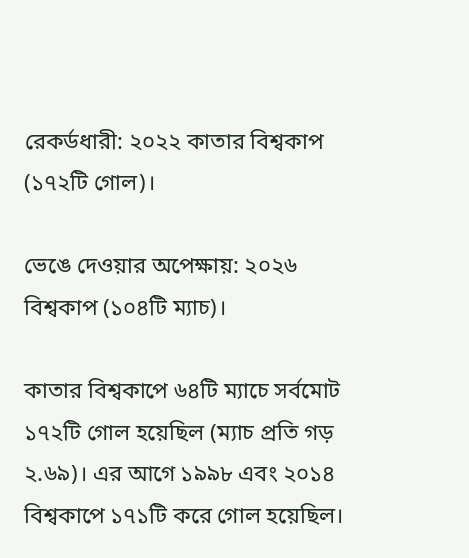রেকর্ডধারী: ২০২২ কাতার বিশ্বকাপ (১৭২টি গোল)।

ভেঙে দেওয়ার অপেক্ষায়: ২০২৬ বিশ্বকাপ (১০৪টি ম্যাচ)।

কাতার বিশ্বকাপে ৬৪টি ম্যাচে সর্বমোট ১৭২টি গোল হয়েছিল (ম্যাচ প্রতি গড় ২.৬৯)। এর আগে ১৯৯৮ এবং ২০১৪ বিশ্বকাপে ১৭১টি করে গোল হয়েছিল।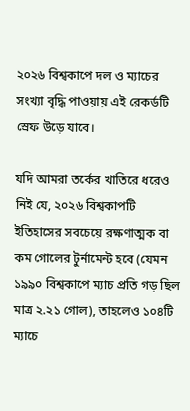২০২৬ বিশ্বকাপে দল ও ম্যাচের সংখ্যা বৃদ্ধি পাওয়ায় এই রেকর্ডটি স্রেফ উড়ে যাবে।

যদি আমরা তর্কের খাতিরে ধরেও নিই যে, ২০২৬ বিশ্বকাপটি ইতিহাসের সবচেয়ে রক্ষণাত্মক বা কম গোলের টুর্নামেন্ট হবে (যেমন ১৯৯০ বিশ্বকাপে ম্যাচ প্রতি গড় ছিল মাত্র ২.২১ গোল), তাহলেও ১০৪টি ম্যাচে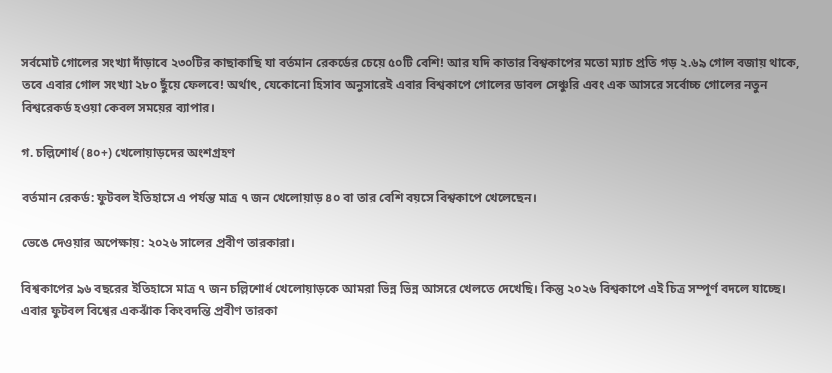সর্বমোট গোলের সংখ্যা দাঁড়াবে ২৩০টির কাছাকাছি যা বর্তমান রেকর্ডের চেয়ে ৫০টি বেশি! আর যদি কাতার বিশ্বকাপের মতো ম্যাচ প্রতি গড় ২.৬৯ গোল বজায় থাকে, তবে এবার গোল সংখ্যা ২৮০ ছুঁয়ে ফেলবে! অর্থাৎ, যেকোনো হিসাব অনুসারেই এবার বিশ্বকাপে গোলের ডাবল সেঞ্চুরি এবং এক আসরে সর্বোচ্চ গোলের নতুন বিশ্বরেকর্ড হওয়া কেবল সময়ের ব্যাপার।

গ. চল্লিশোর্ধ (৪০+) খেলোয়াড়দের অংশগ্রহণ

বর্তমান রেকর্ড: ফুটবল ইতিহাসে এ পর্যন্ত মাত্র ৭ জন খেলোয়াড় ৪০ বা তার বেশি বয়সে বিশ্বকাপে খেলেছেন।

ভেঙে দেওয়ার অপেক্ষায়: ২০২৬ সালের প্রবীণ তারকারা।

বিশ্বকাপের ৯৬ বছরের ইতিহাসে মাত্র ৭ জন চল্লিশোর্ধ খেলোয়াড়কে আমরা ভিন্ন ভিন্ন আসরে খেলতে দেখেছি। কিন্তু ২০২৬ বিশ্বকাপে এই চিত্র সম্পূর্ণ বদলে যাচ্ছে। এবার ফুটবল বিশ্বের একঝাঁক কিংবদন্তি প্রবীণ তারকা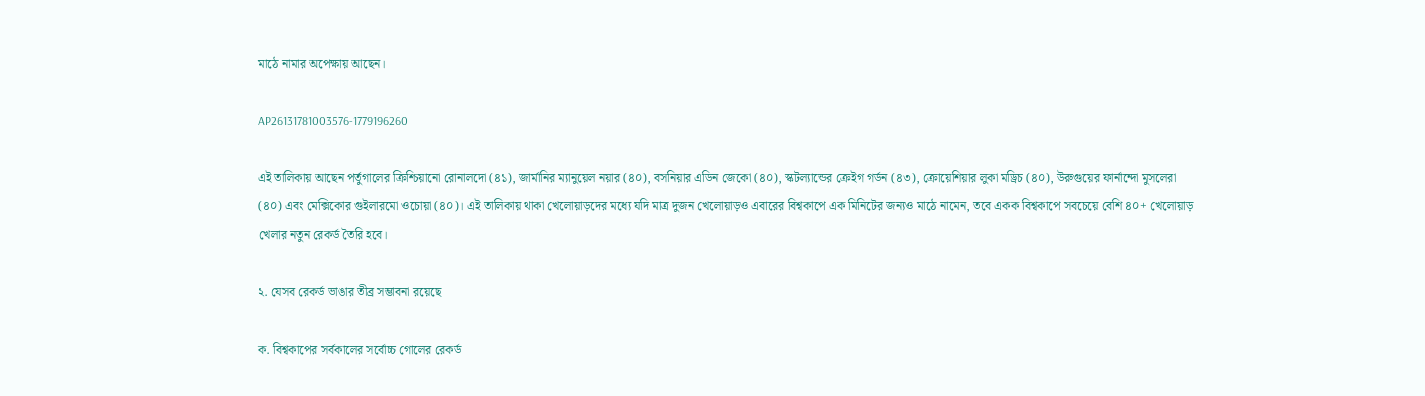মাঠে নামার অপেক্ষায় আছেন।

AP26131781003576-1779196260

এই তালিকায় আছেন পর্তুগালের ক্রিশ্চিয়ানো রোনালদো (৪১), জার্মানির ম্যানুয়েল নয়ার (৪০), বসনিয়ার এডিন জেকো (৪০), স্কটল্যান্ডের ক্রেইগ গর্ডন (৪৩), ক্রোয়েশিয়ার লুকা মড্রিচ (৪০), উরুগুয়ের ফার্নান্দো মুসলেরা (৪০) এবং মেক্সিকোর গুইলারমো ওচোয়া (৪০)। এই তালিকায় থাকা খেলোয়াড়দের মধ্যে যদি মাত্র দুজন খেলোয়াড়ও এবারের বিশ্বকাপে এক মিনিটের জন্যও মাঠে নামেন, তবে একক বিশ্বকাপে সবচেয়ে বেশি ৪০+ খেলোয়াড় খেলার নতুন রেকর্ড তৈরি হবে।

২. যেসব রেকর্ড ভাঙার তীব্র সম্ভাবনা রয়েছে

ক. বিশ্বকাপের সর্বকালের সর্বোচ্চ গোলের রেকর্ড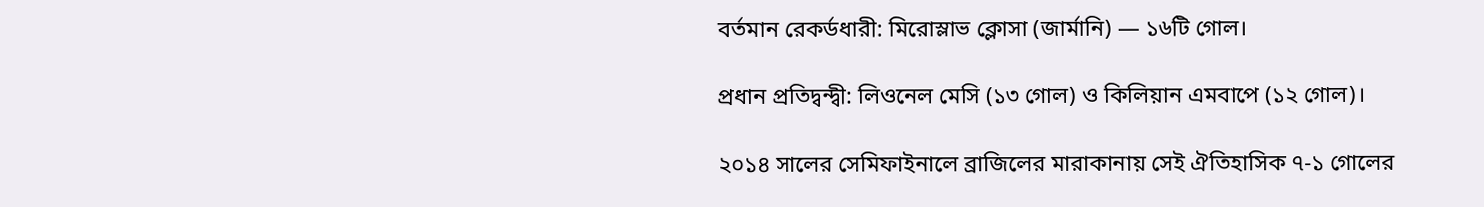বর্তমান রেকর্ডধারী: মিরোস্লাভ ক্লোসা (জার্মানি) — ১৬টি গোল।

প্রধান প্রতিদ্বন্দ্বী: লিওনেল মেসি (১৩ গোল) ও কিলিয়ান এমবাপে (১২ গোল)।

২০১৪ সালের সেমিফাইনালে ব্রাজিলের মারাকানায় সেই ঐতিহাসিক ৭-১ গোলের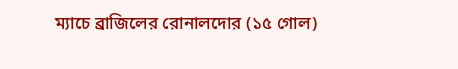ম্যাচে ব্রাজিলের রোনালদোর (১৫ গোল)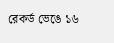রেকর্ড ভেঙে ১৬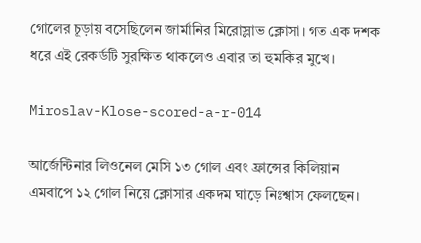গোলের চূড়ায় বসেছিলেন জার্মানির মিরোস্লাভ ক্লোসা। গত এক দশক ধরে এই রেকর্ডটি সুরক্ষিত থাকলেও এবার তা হুমকির মুখে।

Miroslav-Klose-scored-a-r-014

আর্জেন্টিনার লিওনেল মেসি ১৩ গোল এবং ফ্রান্সের কিলিয়ান এমবাপে ১২ গোল নিয়ে ক্লোসার একদম ঘাড়ে নিঃশ্বাস ফেলছেন।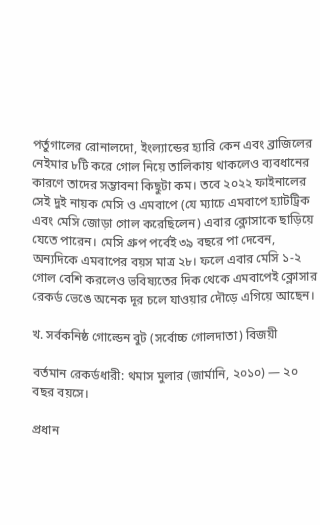পর্তুগালের রোনালদো, ইংল্যান্ডের হ্যারি কেন এবং ব্রাজিলের নেইমার ৮টি করে গোল নিয়ে তালিকায় থাকলেও ব্যবধানের কারণে তাদের সম্ভাবনা কিছুটা কম। তবে ২০২২ ফাইনালের সেই দুই নায়ক মেসি ও এমবাপে (যে ম্যাচে এমবাপে হ্যাটট্রিক এবং মেসি জোড়া গোল করেছিলেন) এবার ক্লোসাকে ছাড়িয়ে যেতে পারেন। মেসি গ্রুপ পর্বেই ৩৯ বছরে পা দেবেন, অন্যদিকে এমবাপের বয়স মাত্র ২৮। ফলে এবার মেসি ১-২ গোল বেশি করলেও ভবিষ্যতের দিক থেকে এমবাপেই ক্লোসার রেকর্ড ভেঙে অনেক দূর চলে যাওয়ার দৌড়ে এগিয়ে আছেন।

খ. সর্বকনিষ্ঠ গোল্ডেন বুট (সর্বোচ্চ গোলদাতা) বিজয়ী

বর্তমান রেকর্ডধারী: থমাস মুলার (জার্মানি, ২০১০) — ২০ বছর বয়সে।

প্রধান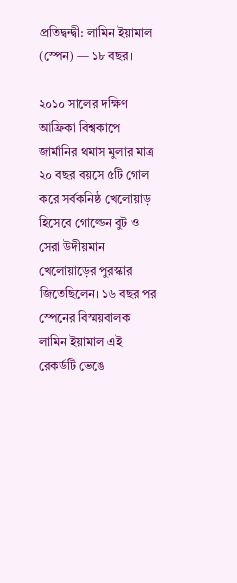প্রতিদ্বন্দ্বী: লামিন ইয়ামাল (স্পেন) — ১৮ বছর।

২০১০ সালের দক্ষিণ আফ্রিকা বিশ্বকাপে জার্মানির থমাস মুলার মাত্র ২০ বছর বয়সে ৫টি গোল করে সর্বকনিষ্ঠ খেলোয়াড় হিসেবে গোল্ডেন বুট ও সেরা উদীয়মান খেলোয়াড়ের পুরস্কার জিতেছিলেন। ১৬ বছর পর স্পেনের বিস্ময়বালক লামিন ইয়ামাল এই রেকর্ডটি ভেঙে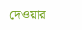দেওয়ার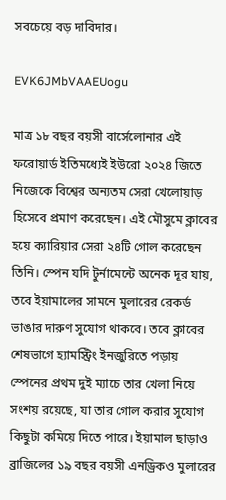সবচেয়ে বড় দাবিদার।

EVK6JMbVAAEUogu

মাত্র ১৮ বছর বয়সী বার্সেলোনার এই ফরোয়ার্ড ইতিমধ্যেই ইউরো ২০২৪ জিতে নিজেকে বিশ্বের অন্যতম সেরা খেলোয়াড় হিসেবে প্রমাণ করেছেন। এই মৌসুমে ক্লাবের হয়ে ক্যারিয়ার সেরা ২৪টি গোল করেছেন তিনি। স্পেন যদি টুর্নামেন্টে অনেক দূর যায়, তবে ইয়ামালের সামনে মুলারের রেকর্ড ভাঙার দারুণ সুযোগ থাকবে। তবে ক্লাবের শেষভাগে হ্যামস্ট্রিং ইনজুরিতে পড়ায় স্পেনের প্রথম দুই ম্যাচে তার খেলা নিয়ে সংশয় রয়েছে, যা তার গোল করার সুযোগ কিছুটা কমিয়ে দিতে পারে। ইয়ামাল ছাড়াও  ব্রাজিলের ১৯ বছর বয়সী এনড্রিকও মুলারের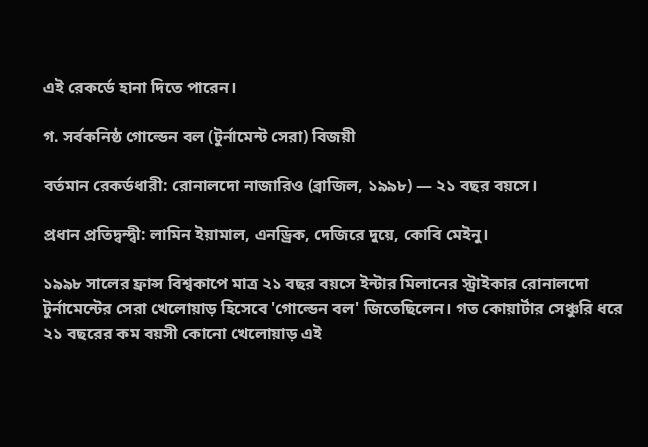এই রেকর্ডে হানা দিতে পারেন।

গ. সর্বকনিষ্ঠ গোল্ডেন বল (টুর্নামেন্ট সেরা) বিজয়ী

বর্তমান রেকর্ডধারী: রোনালদো নাজারিও (ব্রাজিল, ১৯৯৮) — ২১ বছর বয়সে।

প্রধান প্রতিদ্বন্দ্বী: লামিন ইয়ামাল, এনড্রিক, দেজিরে দুয়ে, কোবি মেইনু।

১৯৯৮ সালের ফ্রান্স বিশ্বকাপে মাত্র ২১ বছর বয়সে ইন্টার মিলানের স্ট্রাইকার রোনালদো টুর্নামেন্টের সেরা খেলোয়াড় হিসেবে 'গোল্ডেন বল' জিতেছিলেন। গত কোয়ার্টার সেঞ্চুরি ধরে ২১ বছরের কম বয়সী কোনো খেলোয়াড় এই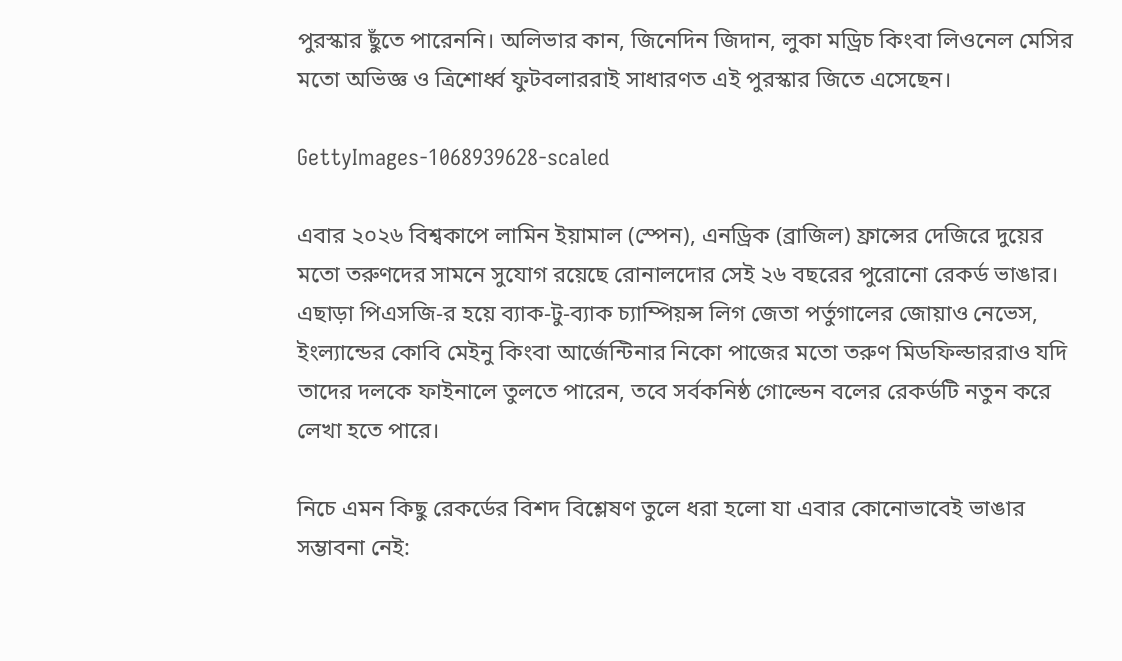পুরস্কার ছুঁতে পারেননি। অলিভার কান, জিনেদিন জিদান, লুকা মড্রিচ কিংবা লিওনেল মেসির মতো অভিজ্ঞ ও ত্রিশোর্ধ্ব ফুটবলাররাই সাধারণত এই পুরস্কার জিতে এসেছেন।

GettyImages-1068939628-scaled

এবার ২০২৬ বিশ্বকাপে লামিন ইয়ামাল (স্পেন), এনড্রিক (ব্রাজিল) ফ্রান্সের দেজিরে দুয়ের মতো তরুণদের সামনে সুযোগ রয়েছে রোনালদোর সেই ২৬ বছরের পুরোনো রেকর্ড ভাঙার। এছাড়া পিএসজি-র হয়ে ব্যাক-টু-ব্যাক চ্যাম্পিয়ন্স লিগ জেতা পর্তুগালের জোয়াও নেভেস, ইংল্যান্ডের কোবি মেইনু কিংবা আর্জেন্টিনার নিকো পাজের মতো তরুণ মিডফিল্ডাররাও যদি তাদের দলকে ফাইনালে তুলতে পারেন, তবে সর্বকনিষ্ঠ গোল্ডেন বলের রেকর্ডটি নতুন করে লেখা হতে পারে।

নিচে এমন কিছু রেকর্ডের বিশদ বিশ্লেষণ তুলে ধরা হলো যা এবার কোনোভাবেই ভাঙার সম্ভাবনা নেই: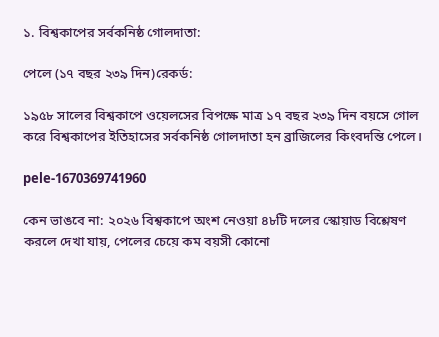১. বিশ্বকাপের সর্বকনিষ্ঠ গোলদাতা:

পেলে (১৭ বছর ২৩৯ দিন)রেকর্ড:

১৯৫৮ সালের বিশ্বকাপে ওয়েলসের বিপক্ষে মাত্র ১৭ বছর ২৩৯ দিন বয়সে গোল করে বিশ্বকাপের ইতিহাসের সর্বকনিষ্ঠ গোলদাতা হন ব্রাজিলের কিংবদন্তি পেলে।

pele-1670369741960

কেন ভাঙবে না: ২০২৬ বিশ্বকাপে অংশ নেওয়া ৪৮টি দলের স্কোয়াড বিশ্লেষণ করলে দেখা যায়, পেলের চেয়ে কম বয়সী কোনো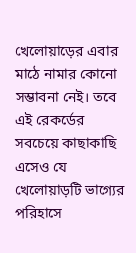খেলোয়াড়ের এবার মাঠে নামার কোনো সম্ভাবনা নেই। তবে এই রেকর্ডের সবচেয়ে কাছাকাছি এসেও যে খেলোয়াড়টি ভাগ্যের পরিহাসে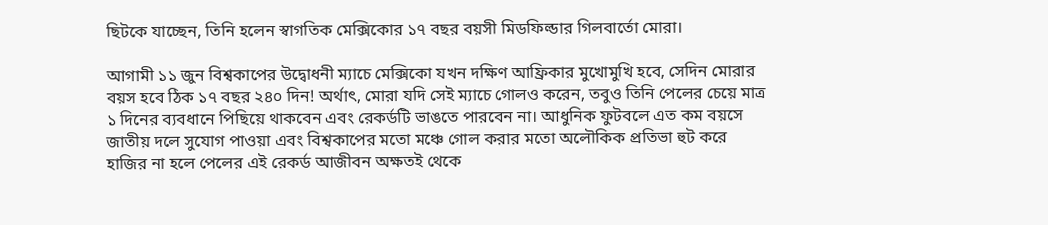ছিটকে যাচ্ছেন, তিনি হলেন স্বাগতিক মেক্সিকোর ১৭ বছর বয়সী মিডফিল্ডার গিলবার্তো মোরা।

আগামী ১১ জুন বিশ্বকাপের উদ্বোধনী ম্যাচে মেক্সিকো যখন দক্ষিণ আফ্রিকার মুখোমুখি হবে, সেদিন মোরার বয়স হবে ঠিক ১৭ বছর ২৪০ দিন! অর্থাৎ, মোরা যদি সেই ম্যাচে গোলও করেন, তবুও তিনি পেলের চেয়ে মাত্র ১ দিনের ব্যবধানে পিছিয়ে থাকবেন এবং রেকর্ডটি ভাঙতে পারবেন না। আধুনিক ফুটবলে এত কম বয়সে জাতীয় দলে সুযোগ পাওয়া এবং বিশ্বকাপের মতো মঞ্চে গোল করার মতো অলৌকিক প্রতিভা হুট করে হাজির না হলে পেলের এই রেকর্ড আজীবন অক্ষতই থেকে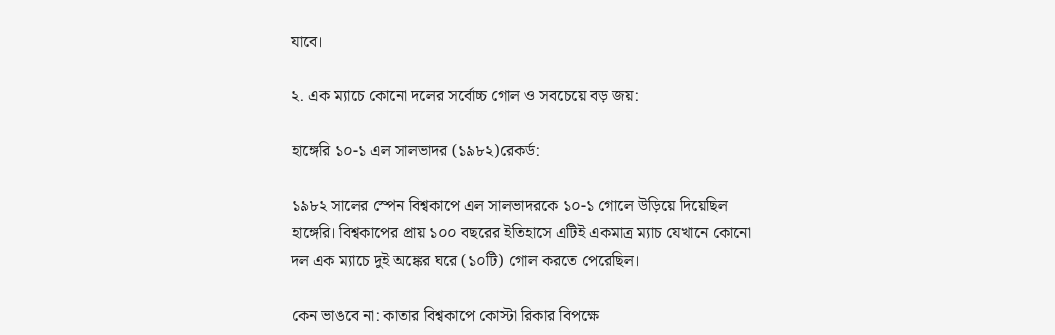যাবে।

২. এক ম্যাচে কোনো দলের সর্বোচ্চ গোল ও সবচেয়ে বড় জয়:

হাঙ্গেরি ১০-১ এল সালভাদর (১৯৮২)রেকর্ড:

১৯৮২ সালের স্পেন বিশ্বকাপে এল সালভাদরকে ১০-১ গোলে উড়িয়ে দিয়েছিল হাঙ্গেরি। বিশ্বকাপের প্রায় ১০০ বছরের ইতিহাসে এটিই একমাত্র ম্যাচ যেখানে কোনো দল এক ম্যাচে দুই অঙ্কের ঘরে (১০টি) গোল করতে পেরেছিল।

কেন ভাঙবে না: কাতার বিশ্বকাপে কোস্টা রিকার বিপক্ষে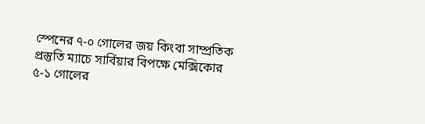স্পেনের ৭-০ গোলের জয় কিংবা সাম্প্রতিক প্রস্তুতি ম্যাচে সার্বিয়ার বিপক্ষে মেক্সিকোর ৫-১ গোলের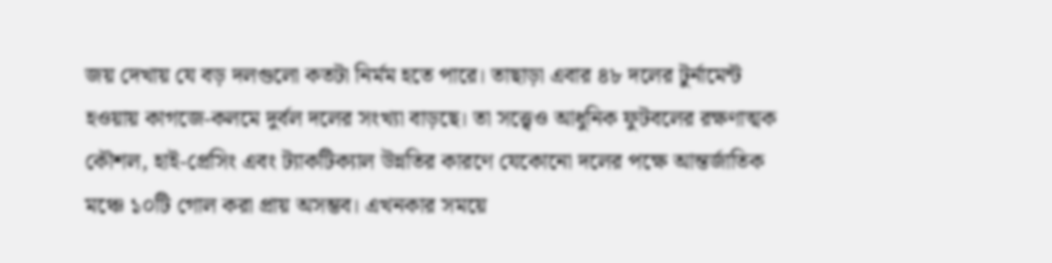জয় দেখায় যে বড় দলগুলো কতটা নির্মম হতে পারে। তাছাড়া এবার ৪৮ দলের টুর্নামেন্ট হওয়ায় কাগজে-কলমে দুর্বল দলের সংখ্যা বাড়ছে। তা সত্ত্বেও আধুনিক ফুটবলের রক্ষণাত্মক কৌশল, হাই-প্রেসিং এবং ট্যাকটিক্যাল উন্নতির কারণে যেকোনো দলের পক্ষে আন্তর্জাতিক মঞ্চে ১০টি গোল করা প্রায় অসম্ভব। এখনকার সময়ে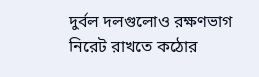দুর্বল দলগুলোও রক্ষণভাগ নিরেট রাখতে কঠোর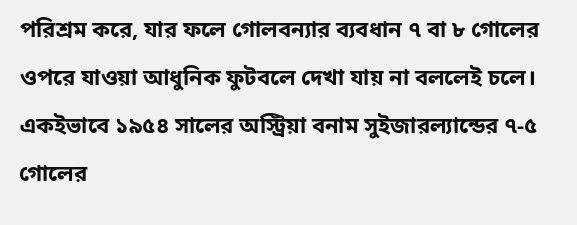পরিশ্রম করে, যার ফলে গোলবন্যার ব্যবধান ৭ বা ৮ গোলের ওপরে যাওয়া আধুনিক ফুটবলে দেখা যায় না বললেই চলে। একইভাবে ১৯৫৪ সালের অস্ট্রিয়া বনাম সুইজারল্যান্ডের ৭-৫ গোলের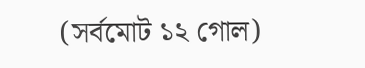(সর্বমোট ১২ গোল)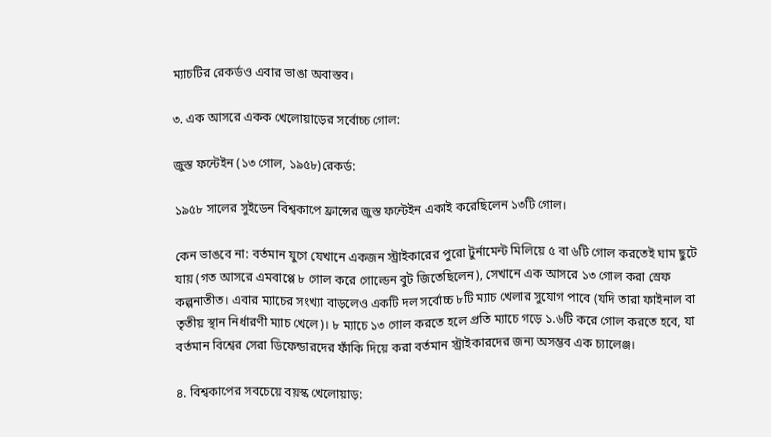ম্যাচটির রেকর্ডও এবার ভাঙা অবাস্তব।

৩. এক আসরে একক খেলোয়াড়ের সর্বোচ্চ গোল:

জুস্ত ফন্টেইন (১৩ গোল, ১৯৫৮)রেকর্ড:

১৯৫৮ সালের সুইডেন বিশ্বকাপে ফ্রান্সের জুস্ত ফন্টেইন একাই করেছিলেন ১৩টি গোল।

কেন ভাঙবে না: বর্তমান যুগে যেখানে একজন স্ট্রাইকারের পুরো টুর্নামেন্ট মিলিয়ে ৫ বা ৬টি গোল করতেই ঘাম ছুটে যায় (গত আসরে এমবাপ্পে ৮ গোল করে গোল্ডেন বুট জিতেছিলেন), সেখানে এক আসরে ১৩ গোল করা স্রেফ কল্পনাতীত। এবার ম্যাচের সংখ্যা বাড়লেও একটি দল সর্বোচ্চ ৮টি ম্যাচ খেলার সুযোগ পাবে (যদি তারা ফাইনাল বা তৃতীয় স্থান নির্ধারণী ম্যাচ খেলে)। ৮ ম্যাচে ১৩ গোল করতে হলে প্রতি ম্যাচে গড়ে ১.৬টি করে গোল করতে হবে, যা বর্তমান বিশ্বের সেরা ডিফেন্ডারদের ফাঁকি দিয়ে করা বর্তমান স্ট্রাইকারদের জন্য অসম্ভব এক চ্যালেঞ্জ।

৪. বিশ্বকাপের সবচেয়ে বয়স্ক খেলোয়াড়: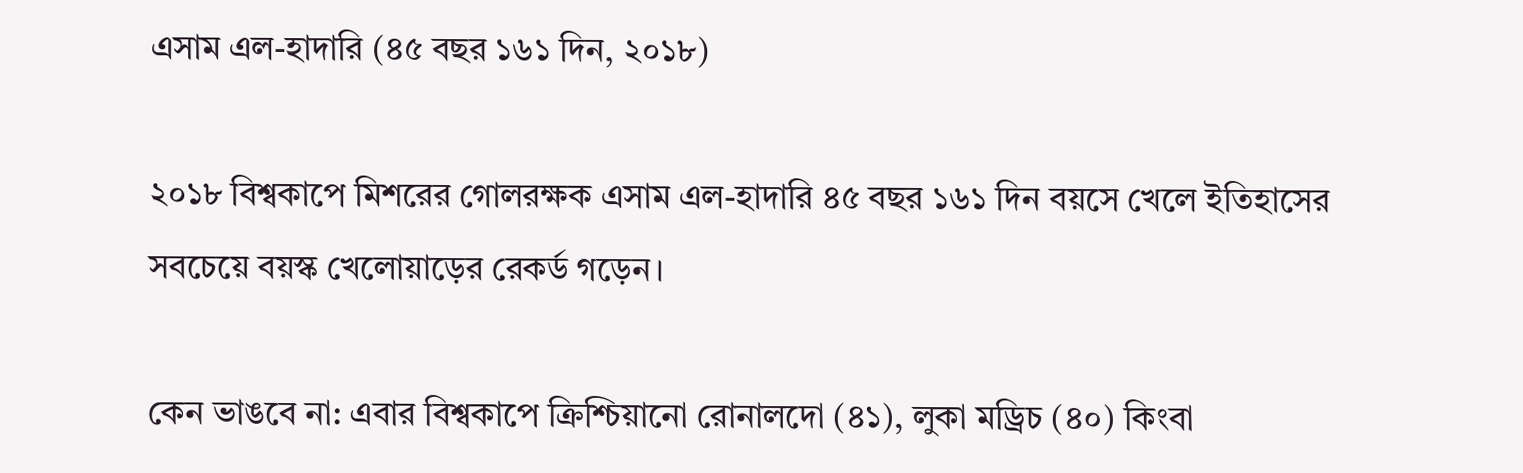এসাম এল-হাদারি (৪৫ বছর ১৬১ দিন, ২০১৮)

২০১৮ বিশ্বকাপে মিশরের গোলরক্ষক এসাম এল-হাদারি ৪৫ বছর ১৬১ দিন বয়সে খেলে ইতিহাসের সবচেয়ে বয়স্ক খেলোয়াড়ের রেকর্ড গড়েন।

কেন ভাঙবে না: এবার বিশ্বকাপে ক্রিশ্চিয়ানো রোনালদো (৪১), লুকা মড্রিচ (৪০) কিংবা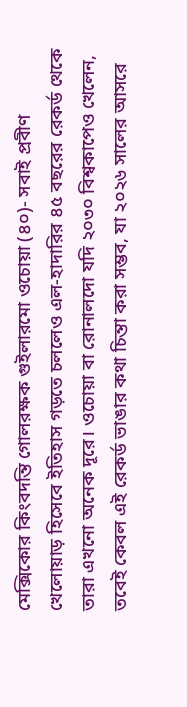মেক্সিকোর কিংবদন্তি গোলরক্ষক গুইলারমো ওচোয়া (৪০)- সবাই প্রবীণ খেলোয়াড় হিসেবে ইতিহাস গড়তে চললেও এল-হাদারির ৪৫ বছরের রেকর্ড থেকে তারা এখনো অনেক দূরে। ওচোয়া বা রোনালদো যদি ২০৩০ বিশ্বকাপেও খেলেন, তবেই কেবল এই রেকর্ড ভাঙার কথা চিন্তা করা সম্ভব, যা ২০২৬ সালের আসরে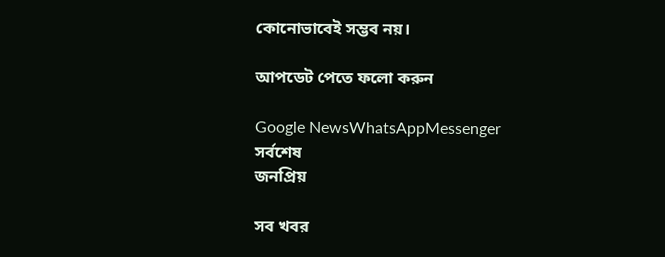কোনোভাবেই সম্ভব নয়।

আপডেট পেতে ফলো করুন

Google NewsWhatsAppMessenger
সর্বশেষ
জনপ্রিয়

সব খবর